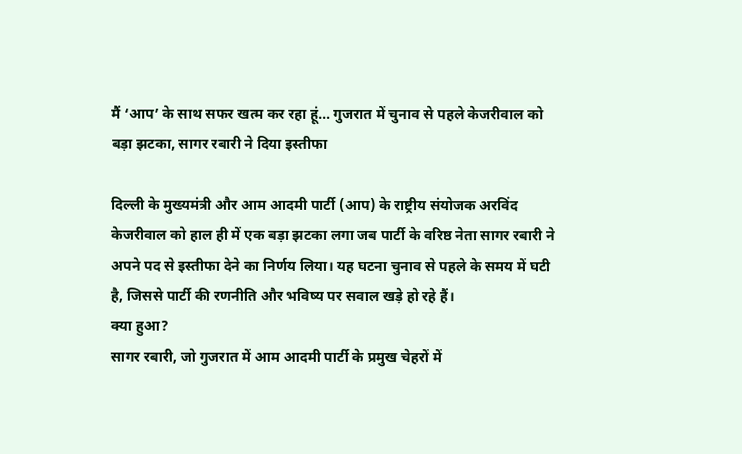मैं ‘आप’ के साथ सफर खत्म कर रहा हूं… गुजरात में चुनाव से पहले केजरीवाल को बड़ा झटका, सागर रबारी ने दिया इस्तीफा

दिल्ली के मुख्यमंत्री और आम आदमी पार्टी (आप) के राष्ट्रीय संयोजक अरविंद केजरीवाल को हाल ही में एक बड़ा झटका लगा जब पार्टी के वरिष्ठ नेता सागर रबारी ने अपने पद से इस्तीफा देने का निर्णय लिया। यह घटना चुनाव से पहले के समय में घटी है, जिससे पार्टी की रणनीति और भविष्य पर सवाल खड़े हो रहे हैं।
क्या हुआ?
सागर रबारी, जो गुजरात में आम आदमी पार्टी के प्रमुख चेहरों में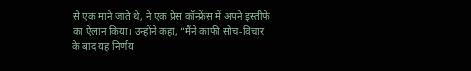से एक माने जाते थे, ने एक प्रेस कॉन्फ्रेंस में अपने इस्तीफे का ऐलान किया। उन्होंने कहा, “मैंने काफी सोच-विचार के बाद यह निर्णय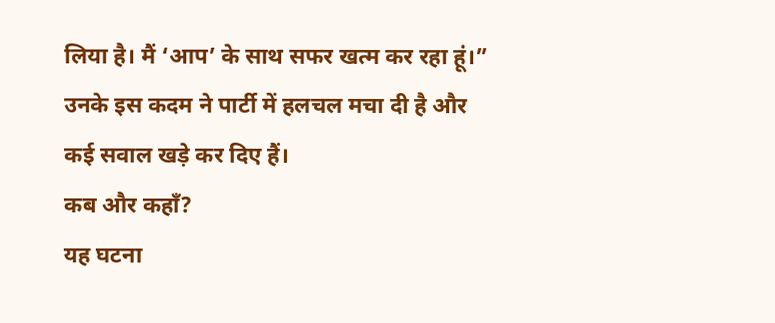लिया है। मैं ‘आप’ के साथ सफर खत्म कर रहा हूं।” उनके इस कदम ने पार्टी में हलचल मचा दी है और कई सवाल खड़े कर दिए हैं।
कब और कहाँ?
यह घटना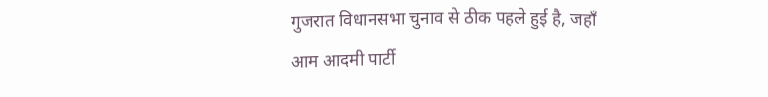गुजरात विधानसभा चुनाव से ठीक पहले हुई है, जहाँ आम आदमी पार्टी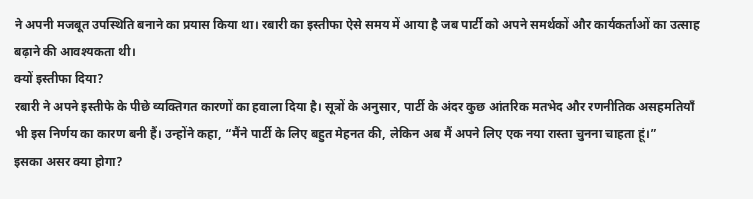ने अपनी मजबूत उपस्थिति बनाने का प्रयास किया था। रबारी का इस्तीफा ऐसे समय में आया है जब पार्टी को अपने समर्थकों और कार्यकर्ताओं का उत्साह बढ़ाने की आवश्यकता थी।
क्यों इस्तीफा दिया?
रबारी ने अपने इस्तीफे के पीछे व्यक्तिगत कारणों का हवाला दिया है। सूत्रों के अनुसार, पार्टी के अंदर कुछ आंतरिक मतभेद और रणनीतिक असहमतियाँ भी इस निर्णय का कारण बनी हैं। उन्होंने कहा, “मैंने पार्टी के लिए बहुत मेहनत की, लेकिन अब मैं अपने लिए एक नया रास्ता चुनना चाहता हूं।”
इसका असर क्या होगा?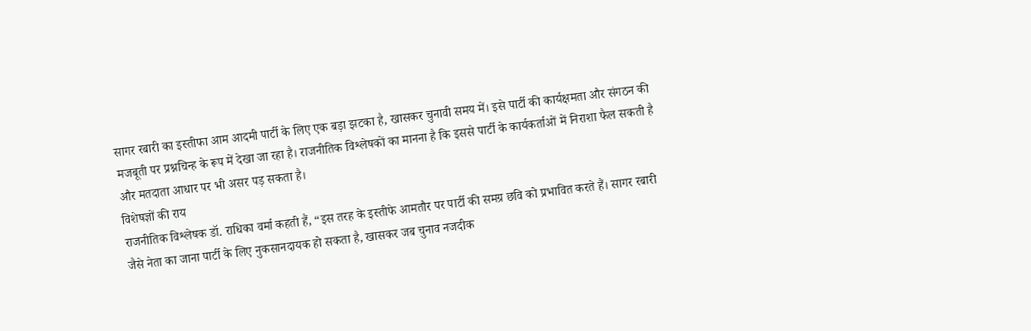सागर रबारी का इस्तीफा आम आदमी पार्टी के लिए एक बड़ा झटका है, खासकर चुनावी समय में। इसे पार्टी की कार्यक्षमता और संगठन की मजबूती पर प्रश्नचिन्ह के रूप में देखा जा रहा है। राजनीतिक विश्लेषकों का मानना है कि इससे पार्टी के कार्यकर्ताओं में निराशा फैल सकती है और मतदाता आधार पर भी असर पड़ सकता है।
विशेषज्ञों की राय
राजनीतिक विश्लेषक डॉ. राधिका वर्मा कहती हैं, “इस तरह के इस्तीफे आमतौर पर पार्टी की समग्र छवि को प्रभावित करते हैं। सागर रबारी जैसे नेता का जाना पार्टी के लिए नुकसानदायक हो सकता है, खासकर जब चुनाव नजदीक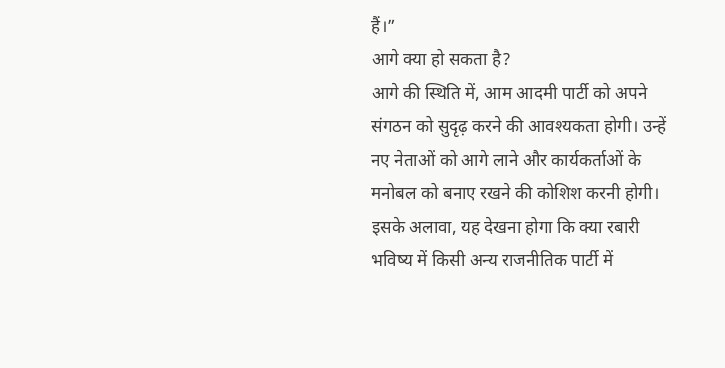हैं।”
आगे क्या हो सकता है?
आगे की स्थिति में, आम आदमी पार्टी को अपने संगठन को सुदृढ़ करने की आवश्यकता होगी। उन्हें नए नेताओं को आगे लाने और कार्यकर्ताओं के मनोबल को बनाए रखने की कोशिश करनी होगी। इसके अलावा, यह देखना होगा कि क्या रबारी भविष्य में किसी अन्य राजनीतिक पार्टी में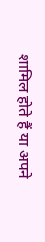शामिल होते हैं या अपने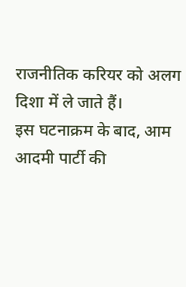राजनीतिक करियर को अलग दिशा में ले जाते हैं।
इस घटनाक्रम के बाद, आम आदमी पार्टी की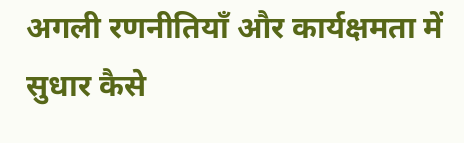अगली रणनीतियाँ और कार्यक्षमता में सुधार कैसे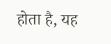होता है, यह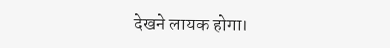देखने लायक होगा।